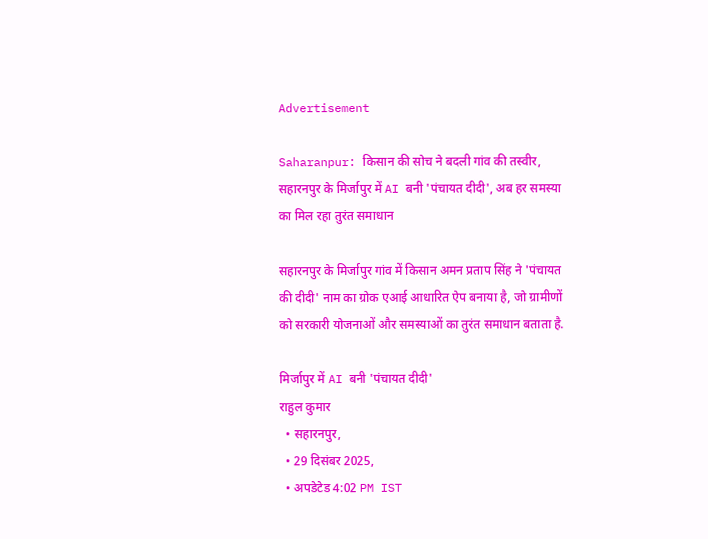Advertisement

Saharanpur: किसान की सोच ने बदली गांव की तस्वीर, सहारनपुर के मिर्जापुर में AI बनी 'पंचायत दीदी', अब हर समस्या का मिल रहा तुरंत समाधान

सहारनपुर के मिर्जापुर गांव में किसान अमन प्रताप सिंह ने 'पंचायत की दीदी' नाम का ग्रोक एआई आधारित ऐप बनाया है, जो ग्रामीणों को सरकारी योजनाओं और समस्याओं का तुरंत समाधान बताता है.

मिर्जापुर में AI बनी 'पंचायत दीदी'
राहुल कुमार
  • सहारनपुर,
  • 29 दिसंबर 2025,
  • अपडेटेड 4:02 PM IST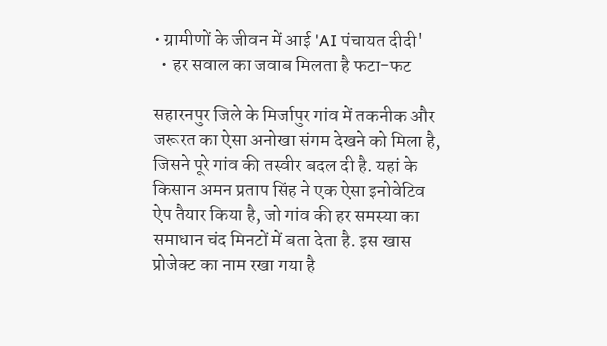• ग्रामीणों के जीवन में आई 'AI पंचायत दीदी'
  • हर सवाल का जवाब मिलता है फटा-फट

सहारनपुर जिले के मिर्जापुर गांव में तकनीक और जरूरत का ऐसा अनोखा संगम देखने को मिला है, जिसने पूरे गांव की तस्वीर बदल दी है. यहां के किसान अमन प्रताप सिंह ने एक ऐसा इनोवेटिव ऐप तैयार किया है, जो गांव की हर समस्या का समाधान चंद मिनटों में बता देता है. इस खास प्रोजेक्ट का नाम रखा गया है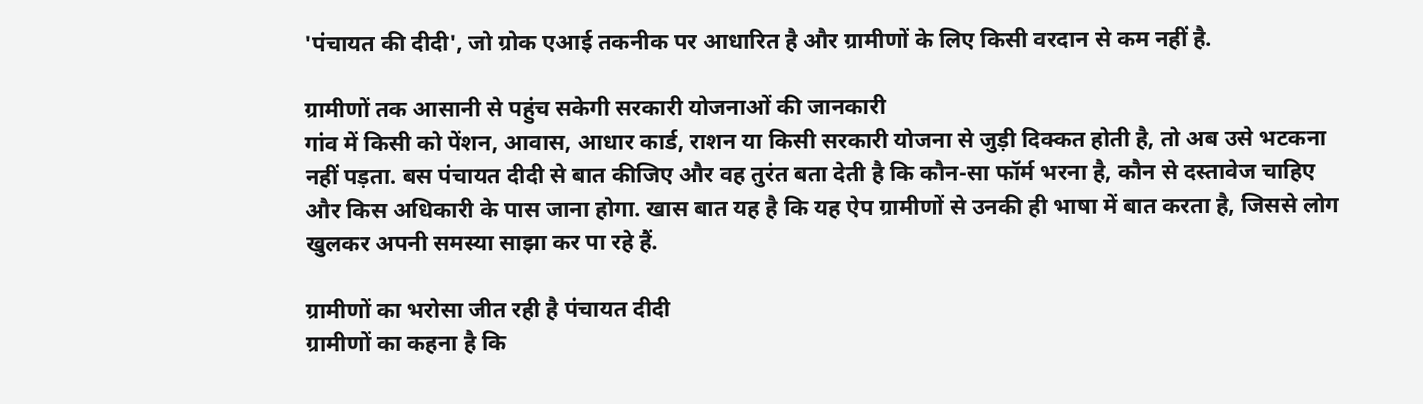'पंचायत की दीदी', जो ग्रोक एआई तकनीक पर आधारित है और ग्रामीणों के लिए किसी वरदान से कम नहीं है.

ग्रामीणों तक आसानी से पहुंच सकेगी सरकारी योजनाओं की जानकारी
गांव में किसी को पेंशन, आवास, आधार कार्ड, राशन या किसी सरकारी योजना से जुड़ी दिक्कत होती है, तो अब उसे भटकना नहीं पड़ता. बस पंचायत दीदी से बात कीजिए और वह तुरंत बता देती है कि कौन-सा फॉर्म भरना है, कौन से दस्तावेज चाहिए और किस अधिकारी के पास जाना होगा. खास बात यह है कि यह ऐप ग्रामीणों से उनकी ही भाषा में बात करता है, जिससे लोग खुलकर अपनी समस्या साझा कर पा रहे हैं.

ग्रामीणों का भरोसा जीत रही है पंचायत दीदी
ग्रामीणों का कहना है कि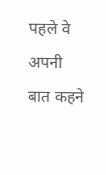पहले वे अपनी बात कहने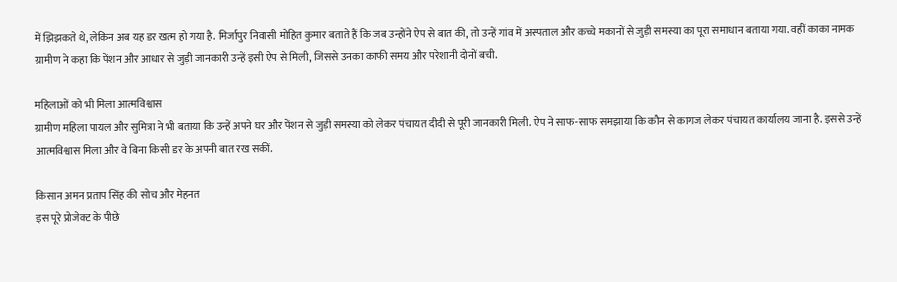में झिझकते थे, लेकिन अब यह डर खत्म हो गया है. मिर्जापुर निवासी मोहित कुमार बताते हैं कि जब उन्होंने ऐप से बात की, तो उन्हें गांव में अस्पताल और कच्चे मकानों से जुड़ी समस्या का पूरा समाधान बताया गया. वहीं काका नामक ग्रामीण ने कहा कि पेंशन और आधार से जुड़ी जानकारी उन्हें इसी ऐप से मिली, जिससे उनका काफी समय और परेशानी दोनों बची.

महिलाओं को भी मिला आत्मविश्वास
ग्रामीण महिला पायल और सुमित्रा ने भी बताया कि उन्हें अपने घर और पेंशन से जुड़ी समस्या को लेकर पंचायत दीदी से पूरी जानकारी मिली. ऐप ने साफ-साफ समझाया कि कौन से कागज लेकर पंचायत कार्यालय जाना है. इससे उन्हें आत्मविश्वास मिला और वे बिना किसी डर के अपनी बात रख सकीं.

किसान अमन प्रताप सिंह की सोच और मेहनत
इस पूरे प्रोजेक्ट के पीछे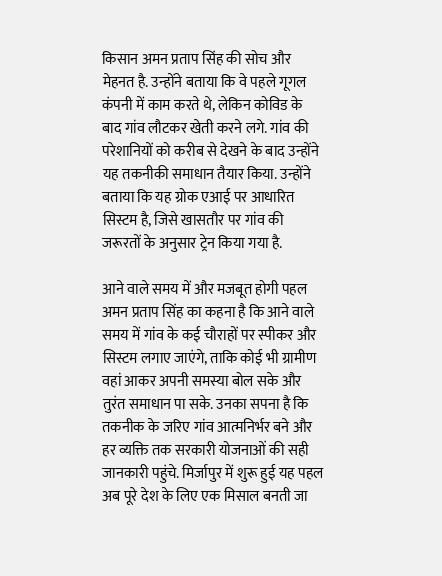किसान अमन प्रताप सिंह की सोच और मेहनत है. उन्होंने बताया कि वे पहले गूगल कंपनी में काम करते थे, लेकिन कोविड के बाद गांव लौटकर खेती करने लगे. गांव की परेशानियों को करीब से देखने के बाद उन्होंने यह तकनीकी समाधान तैयार किया. उन्होंने बताया कि यह ग्रोक एआई पर आधारित सिस्टम है, जिसे खासतौर पर गांव की जरूरतों के अनुसार ट्रेन किया गया है.

आने वाले समय में और मजबूत होगी पहल
अमन प्रताप सिंह का कहना है कि आने वाले समय में गांव के कई चौराहों पर स्पीकर और सिस्टम लगाए जाएंगे, ताकि कोई भी ग्रामीण वहां आकर अपनी समस्या बोल सके और तुरंत समाधान पा सके. उनका सपना है कि तकनीक के जरिए गांव आत्मनिर्भर बने और हर व्यक्ति तक सरकारी योजनाओं की सही जानकारी पहुंचे. मिर्जापुर में शुरू हुई यह पहल अब पूरे देश के लिए एक मिसाल बनती जा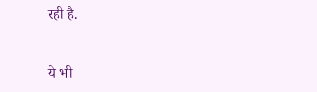रही है.


ये भी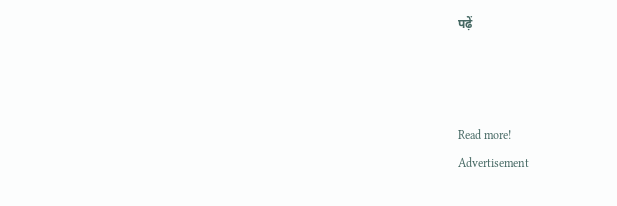पढ़ें



Read more!
Advertisement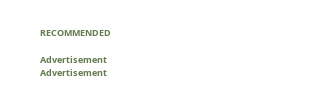RECOMMENDED

Advertisement
Advertisement